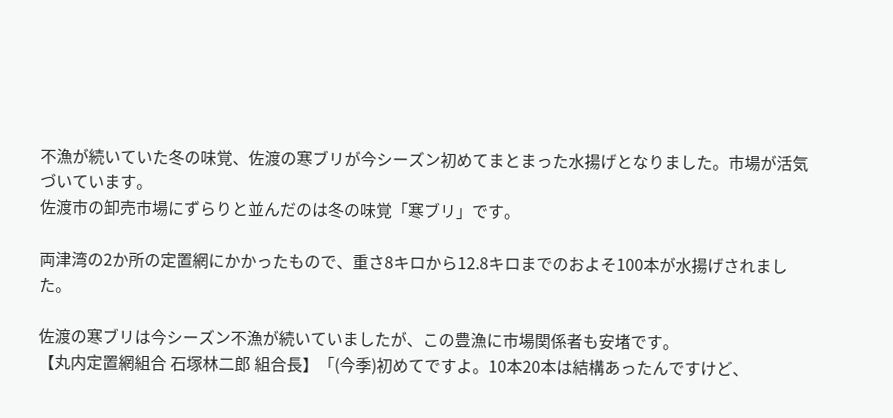不漁が続いていた冬の味覚、佐渡の寒ブリが今シーズン初めてまとまった水揚げとなりました。市場が活気づいています。
佐渡市の卸売市場にずらりと並んだのは冬の味覚「寒ブリ」です。

両津湾の2か所の定置網にかかったもので、重さ8キロから12.8キロまでのおよそ100本が水揚げされました。

佐渡の寒ブリは今シーズン不漁が続いていましたが、この豊漁に市場関係者も安堵です。
【丸内定置網組合 石塚林二郎 組合長】「(今季)初めてですよ。10本20本は結構あったんですけど、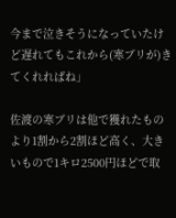今まで泣きそうになっていたけど遅れてもこれから(寒ブリが)きてくれればね」

佐渡の寒ブリは他で獲れたものより1割から2割ほど高く、大きいもので1キロ2500円ほどで取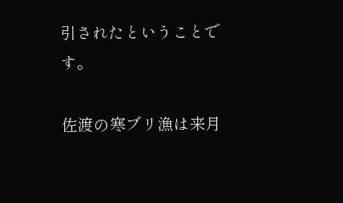引されたということです。

佐渡の寒ブリ漁は来月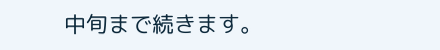中旬まで続きます。